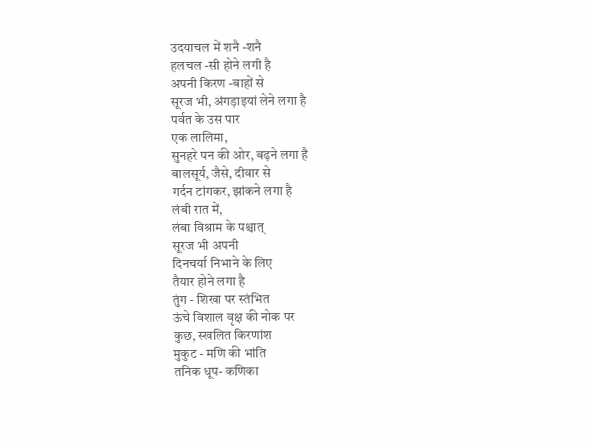उदयाचल में शनै -शनै
हलचल -सी होने लगी है
अपनी किरण -बाहों से
सूरज भी, अंगड़ाइयां लेने लगा है
पर्वत के उस पार
एक लालिमा,
सुनहरे पन की ओर, बढ़ने लगा है
बालसूर्य, जैसे, दीवार से
गर्दन टांगकर, झांकने लगा है
लंबी रात में,
लंबा विश्राम के पश्चात्
सूरज भी अपनी
दिनचर्या निभाने के लिए
तैयार होने लगा है
तुंग - शिखा पर स्तंभित
ऊंचे विशाल वृक्ष की नोक पर
कुछ, स्खलित किरणांश
मुकुट - मणि की भांति
तनिक धूप- कणिका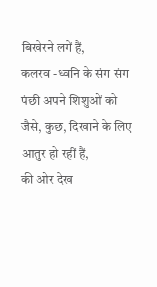बिखेरने लगें हैं,
कलरव -ध्वनि के संग संग
पंछी अपने शिशुओं को
जैसे, कुछ, दिखाने के लिए
आतुर हो रहीं हैं,
की ओर देख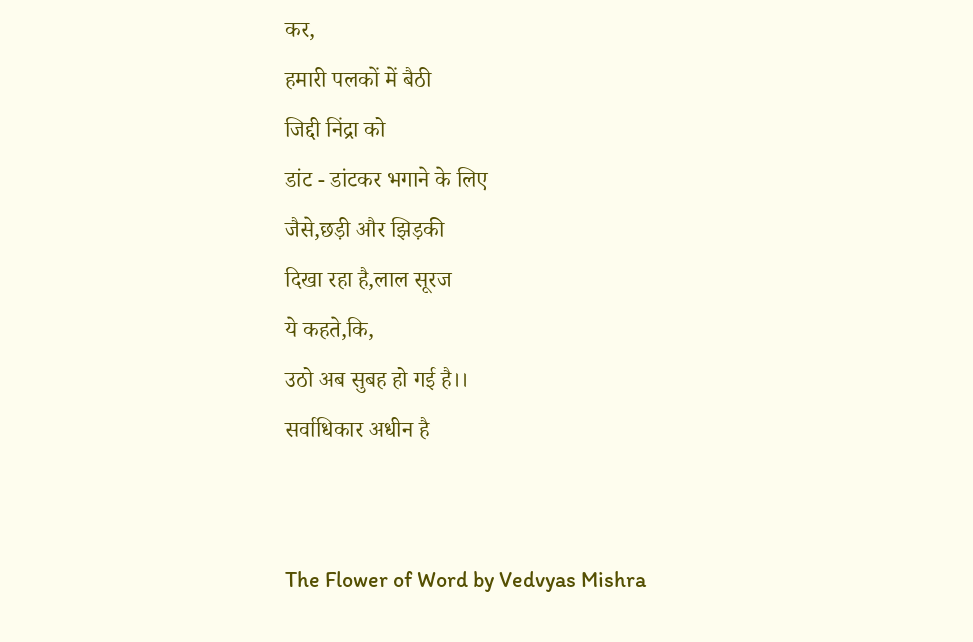कर,
हमारी पलकों में बैठी
जिद्दी निंद्रा को
डांट - डांटकर भगाने के लिए
जैसे,छड़ी और झिड़की
दिखा रहा है,लाल सूरज
ये कहते,कि,
उठो अब सुबह हो गई है।।
सर्वाधिकार अधीन है


The Flower of Word by Vedvyas Mishra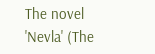The novel 'Nevla' (The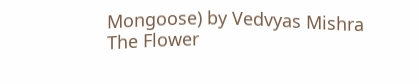Mongoose) by Vedvyas Mishra
The Flower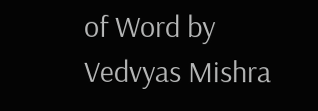of Word by Vedvyas Mishra